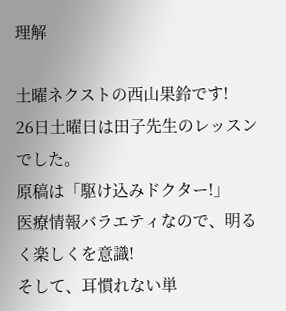理解

土曜ネクストの西山果鈴です!
26日土曜日は田子先生のレッスンでした。
原稿は「駆け込みドクター!」
医療情報バラエティなので、明るく楽しくを意識!
そして、耳慣れない単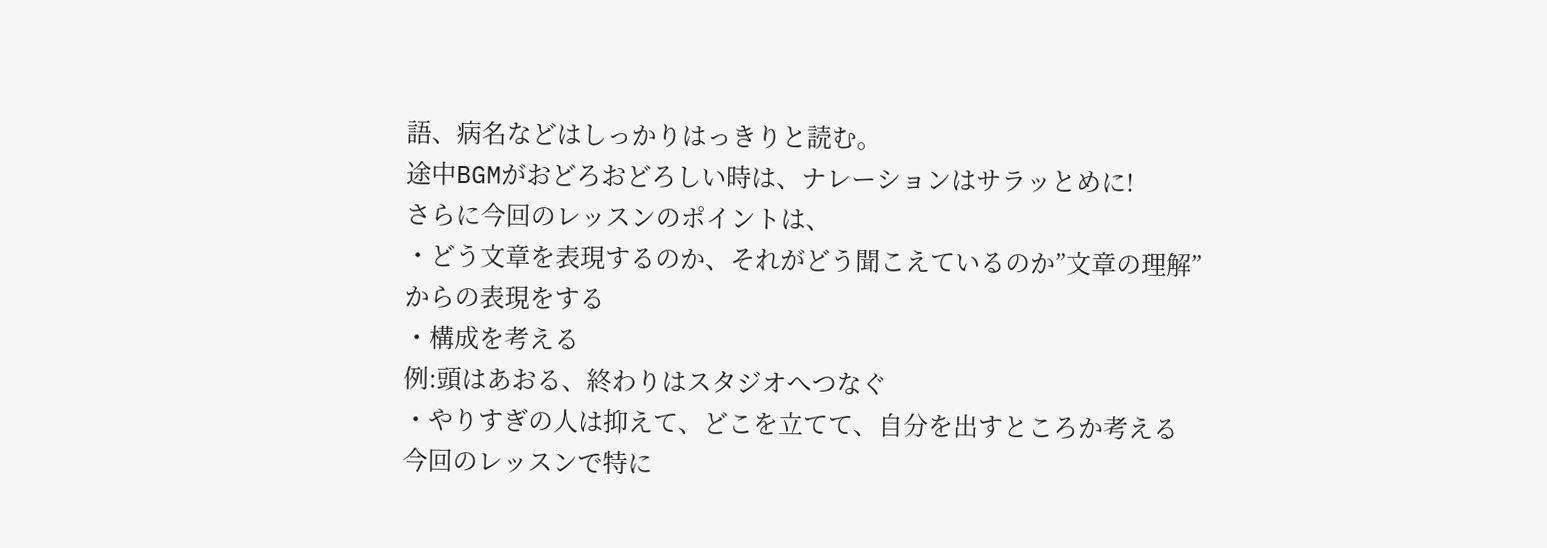語、病名などはしっかりはっきりと読む。
途中BGMがおどろおどろしい時は、ナレーションはサラッとめに!
さらに今回のレッスンのポイントは、
・どう文章を表現するのか、それがどう聞こえているのか”文章の理解”からの表現をする
・構成を考える
例:頭はあおる、終わりはスタジオへつなぐ
・やりすぎの人は抑えて、どこを立てて、自分を出すところか考える
今回のレッスンで特に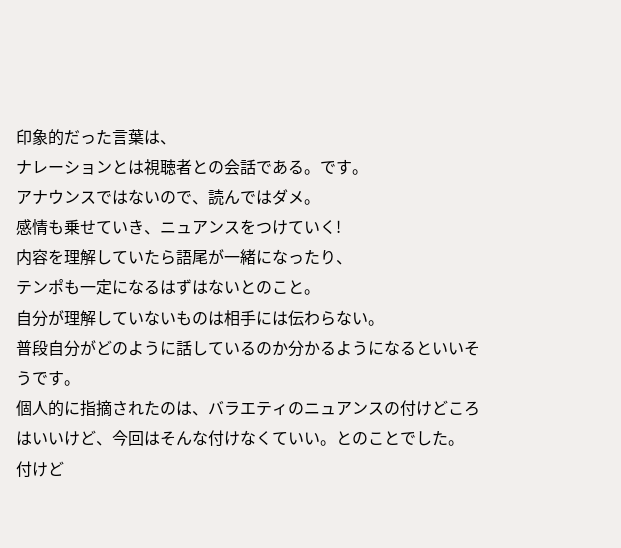印象的だった言葉は、
ナレーションとは視聴者との会話である。です。
アナウンスではないので、読んではダメ。
感情も乗せていき、ニュアンスをつけていく!
内容を理解していたら語尾が一緒になったり、
テンポも一定になるはずはないとのこと。
自分が理解していないものは相手には伝わらない。
普段自分がどのように話しているのか分かるようになるといいそうです。
個人的に指摘されたのは、バラエティのニュアンスの付けどころはいいけど、今回はそんな付けなくていい。とのことでした。
付けど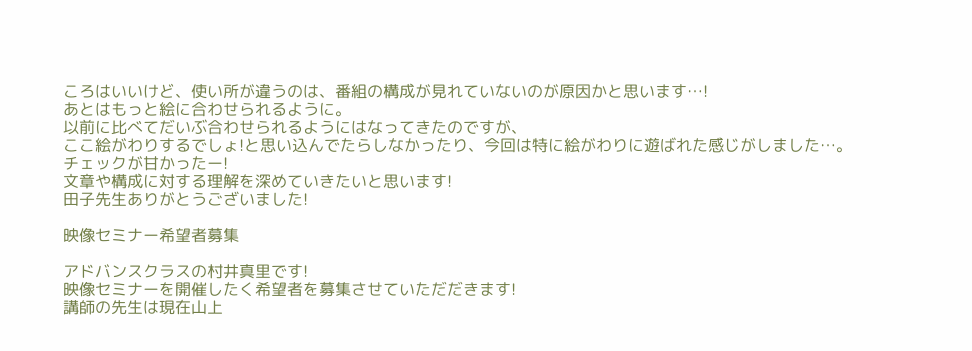ころはいいけど、使い所が違うのは、番組の構成が見れていないのが原因かと思います…!
あとはもっと絵に合わせられるように。
以前に比べてだいぶ合わせられるようにはなってきたのですが、
ここ絵がわりするでしょ!と思い込んでたらしなかったり、今回は特に絵がわりに遊ばれた感じがしました…。
チェックが甘かったー!
文章や構成に対する理解を深めていきたいと思います!
田子先生ありがとうございました!

映像セミナー希望者募集

アドバンスクラスの村井真里です!
映像セミナーを開催したく希望者を募集させていただだきます!
講師の先生は現在山上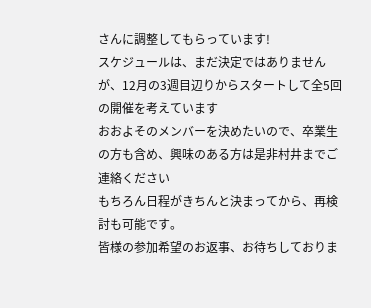さんに調整してもらっています!
スケジュールは、まだ決定ではありませんが、12月の3週目辺りからスタートして全5回の開催を考えています
おおよそのメンバーを決めたいので、卒業生の方も含め、興味のある方は是非村井までご連絡ください
もちろん日程がきちんと決まってから、再検討も可能です。
皆様の参加希望のお返事、お待ちしておりま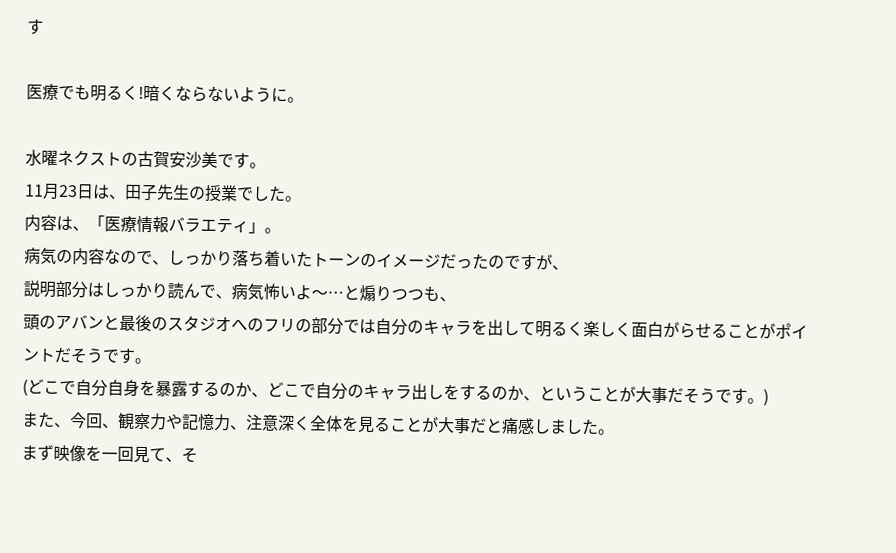す

医療でも明るく!暗くならないように。

水曜ネクストの古賀安沙美です。
11月23日は、田子先生の授業でした。
内容は、「医療情報バラエティ」。
病気の内容なので、しっかり落ち着いたトーンのイメージだったのですが、
説明部分はしっかり読んで、病気怖いよ〜…と煽りつつも、
頭のアバンと最後のスタジオへのフリの部分では自分のキャラを出して明るく楽しく面白がらせることがポイントだそうです。
(どこで自分自身を暴露するのか、どこで自分のキャラ出しをするのか、ということが大事だそうです。)
また、今回、観察力や記憶力、注意深く全体を見ることが大事だと痛感しました。
まず映像を一回見て、そ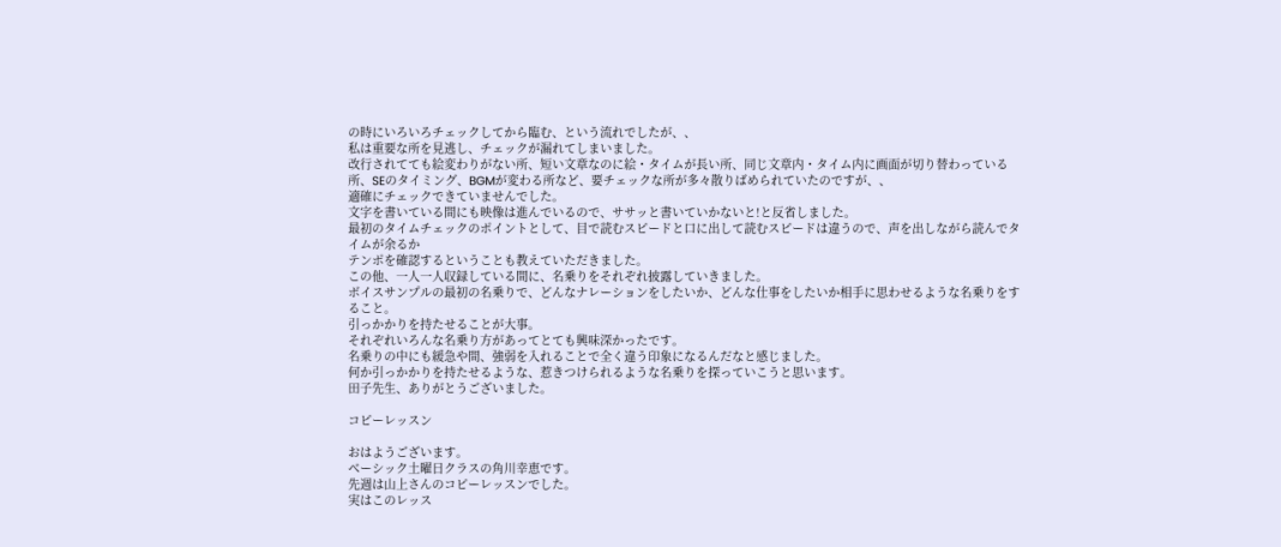の時にいろいろチェックしてから臨む、という流れでしたが、、
私は重要な所を見逃し、チェックが漏れてしまいました。
改行されてても絵変わりがない所、短い文章なのに絵・タイムが長い所、同じ文章内・タイム内に画面が切り替わっている所、SEのタイミング、BGMが変わる所など、要チェックな所が多々散りばめられていたのですが、、
適確にチェックできていませんでした。
文字を書いている間にも映像は進んでいるので、ササッと書いていかないと!と反省しました。
最初のタイムチェックのポイントとして、目で読むスピードと口に出して読むスピードは違うので、声を出しながら読んでタイムが余るか
テンポを確認するということも教えていただきました。
この他、一人一人収録している間に、名乗りをそれぞれ披露していきました。
ボイスサンプルの最初の名乗りで、どんなナレーションをしたいか、どんな仕事をしたいか相手に思わせるような名乗りをすること。
引っかかりを持たせることが大事。
それぞれいろんな名乗り方があってとても興味深かったです。
名乗りの中にも緩急や間、強弱を入れることで全く違う印象になるんだなと感じました。
何か引っかかりを持たせるような、惹きつけられるような名乗りを探っていこうと思います。
田子先生、ありがとうございました。

コピーレッスン

おはようございます。
ベーシック土曜日クラスの角川幸恵です。
先週は山上さんのコピーレッスンでした。
実はこのレッス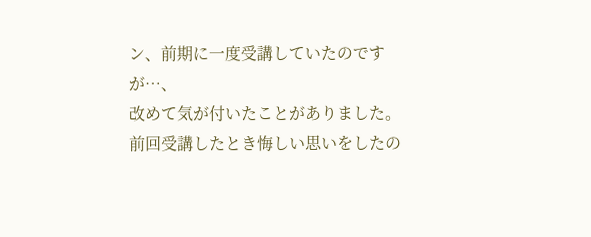ン、前期に一度受講していたのですが…、
改めて気が付いたことがありました。
前回受講したとき悔しい思いをしたの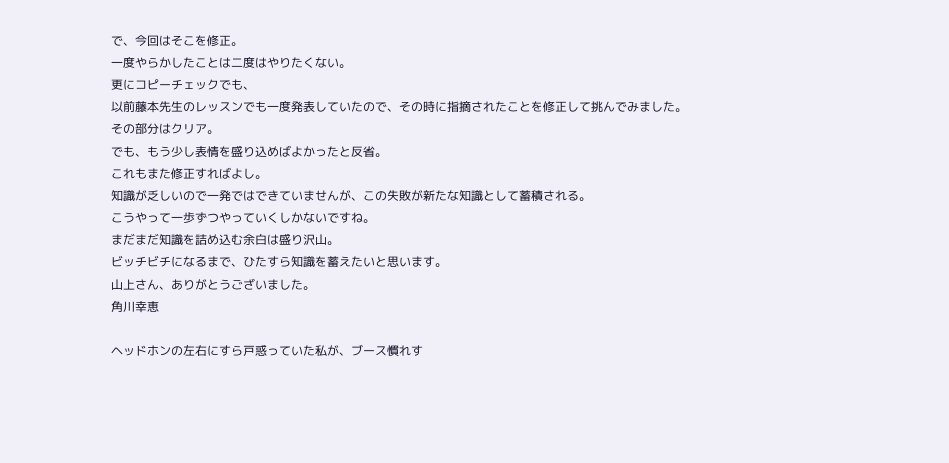で、今回はそこを修正。
一度やらかしたことは二度はやりたくない。
更にコピーチェックでも、
以前藤本先生のレッスンでも一度発表していたので、その時に指摘されたことを修正して挑んでみました。
その部分はクリア。
でも、もう少し表情を盛り込めばよかったと反省。
これもまた修正すればよし。
知識が乏しいので一発ではできていませんが、この失敗が新たな知識として蓄積される。
こうやって一歩ずつやっていくしかないですね。
まだまだ知識を詰め込む余白は盛り沢山。
ビッチビチになるまで、ひたすら知識を蓄えたいと思います。
山上さん、ありがとうございました。
角川幸恵

ヘッドホンの左右にすら戸惑っていた私が、ブース慣れす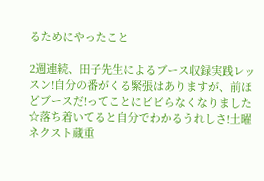るためにやったこと

2週連続、田子先生によるブース収録実践レッスン!自分の番がくる緊張はありますが、前ほどブースだ!ってことにビビらなくなりました☆落ち着いてると自分でわかるうれしさ!土曜ネクスト蔵重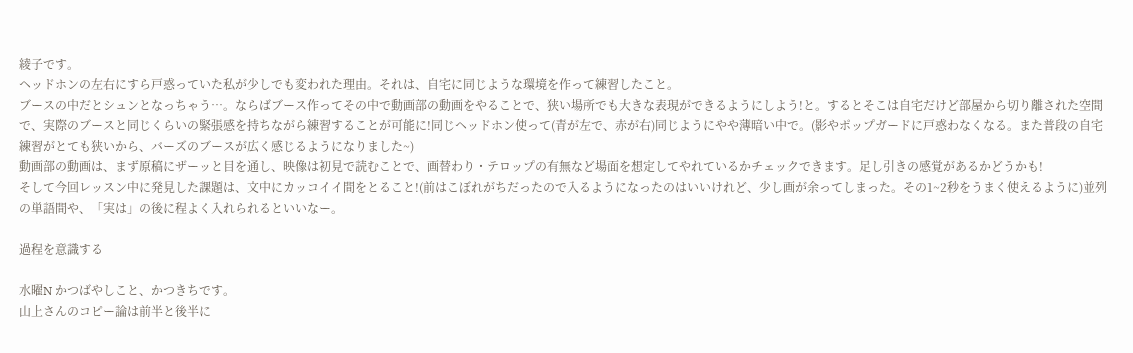綾子です。
ヘッドホンの左右にすら戸惑っていた私が少しでも変われた理由。それは、自宅に同じような環境を作って練習したこと。
ブースの中だとシュンとなっちゃう…。ならばブース作ってその中で動画部の動画をやることで、狭い場所でも大きな表現ができるようにしよう!と。するとそこは自宅だけど部屋から切り離された空間で、実際のブースと同じくらいの緊張感を持ちながら練習することが可能に!同じヘッドホン使って(青が左で、赤が右)同じようにやや薄暗い中で。(影やポップガードに戸惑わなくなる。また普段の自宅練習がとても狭いから、バーズのブースが広く感じるようになりました~)
動画部の動画は、まず原稿にザーッと目を通し、映像は初見で読むことで、画替わり・テロップの有無など場面を想定してやれているかチェックできます。足し引きの感覚があるかどうかも!
そして今回レッスン中に発見した課題は、文中にカッコイイ間をとること!(前はこぼれがちだったので入るようになったのはいいけれど、少し画が余ってしまった。その1~2秒をうまく使えるように)並列の単語間や、「実は」の後に程よく入れられるといいなー。

過程を意識する

水曜N かつばやしこと、かつきちです。
山上さんのコピー論は前半と後半に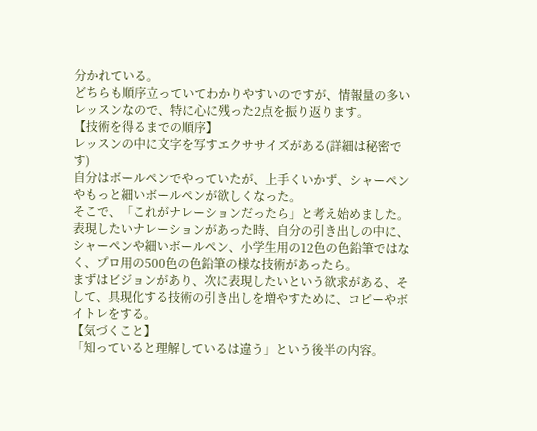分かれている。
どちらも順序立っていてわかりやすいのですが、情報量の多いレッスンなので、特に心に残った2点を振り返ります。
【技術を得るまでの順序】
レッスンの中に文字を写すエクササイズがある(詳細は秘密です)
自分はボールペンでやっていたが、上手くいかず、シャーペンやもっと細いボールペンが欲しくなった。
そこで、「これがナレーションだったら」と考え始めました。
表現したいナレーションがあった時、自分の引き出しの中に、シャーペンや細いボールペン、小学生用の12色の色鉛筆ではなく、プロ用の500色の色鉛筆の様な技術があったら。
まずはビジョンがあり、次に表現したいという欲求がある、そして、具現化する技術の引き出しを増やすために、コピーやボイトレをする。
【気づくこと】
「知っていると理解しているは違う」という後半の内容。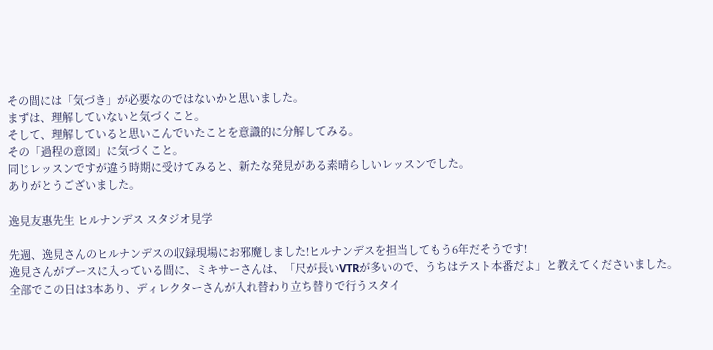その間には「気づき」が必要なのではないかと思いました。
まずは、理解していないと気づくこと。
そして、理解していると思いこんでいたことを意識的に分解してみる。
その「過程の意図」に気づくこと。
同じレッスンですが違う時期に受けてみると、新たな発見がある素晴らしいレッスンでした。
ありがとうございました。

逸見友惠先生 ヒルナンデス スタジオ見学

先週、逸見さんのヒルナンデスの収録現場にお邪魔しました!ヒルナンデスを担当してもう6年だそうです!
逸見さんがブースに入っている間に、ミキサーさんは、「尺が長いVTRが多いので、うちはテスト本番だよ」と教えてくださいました。
全部でこの日は3本あり、ディレクターさんが入れ替わり立ち替りで行うスタイ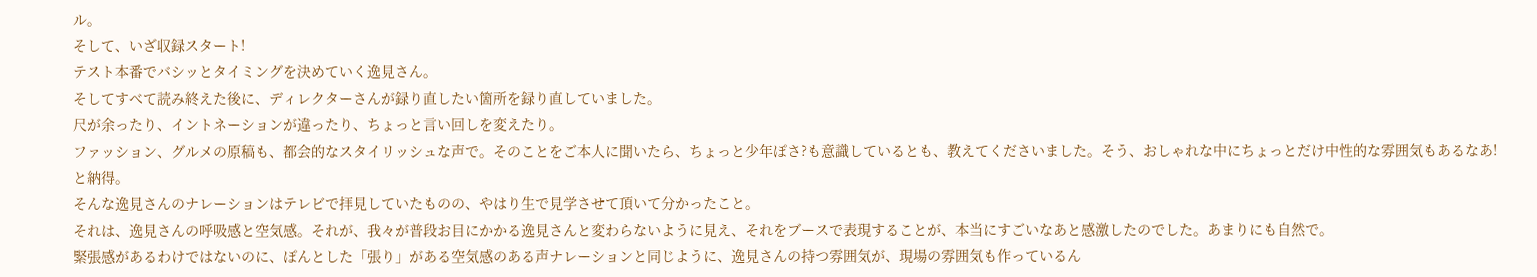ル。
そして、いざ収録スタート!
テスト本番でバシッとタイミングを決めていく逸見さん。
そしてすべて読み終えた後に、ディレクターさんが録り直したい箇所を録り直していました。
尺が余ったり、イントネーションが違ったり、ちょっと言い回しを変えたり。
ファッション、グルメの原稿も、都会的なスタイリッシュな声で。そのことをご本人に聞いたら、ちょっと少年ぽさ?も意識しているとも、教えてくださいました。そう、おしゃれな中にちょっとだけ中性的な雰囲気もあるなあ!と納得。
そんな逸見さんのナレーションはテレビで拝見していたものの、やはり生で見学させて頂いて分かったこと。
それは、逸見さんの呼吸感と空気感。それが、我々が普段お目にかかる逸見さんと変わらないように見え、それをブースで表現することが、本当にすごいなあと感激したのでした。あまりにも自然で。
緊張感があるわけではないのに、ぽんとした「張り」がある空気感のある声ナレーションと同じように、逸見さんの持つ雰囲気が、現場の雰囲気も作っているん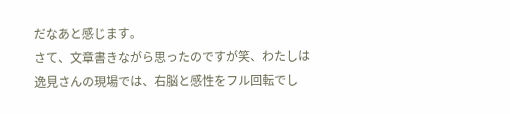だなあと感じます。
さて、文章書きながら思ったのですが笑、わたしは逸見さんの現場では、右脳と感性をフル回転でし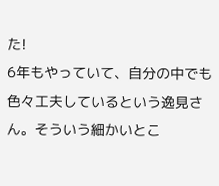た!
6年もやっていて、自分の中でも色々工夫しているという逸見さん。そういう細かいとこ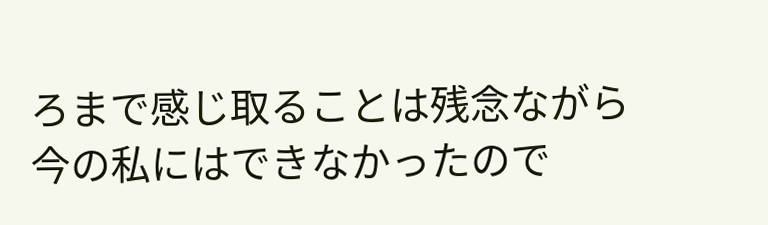ろまで感じ取ることは残念ながら今の私にはできなかったので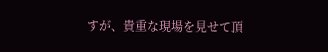すが、貴重な現場を見せて頂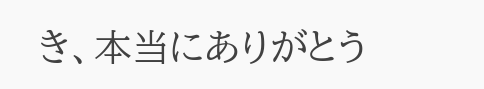き、本当にありがとう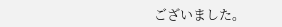ございました。